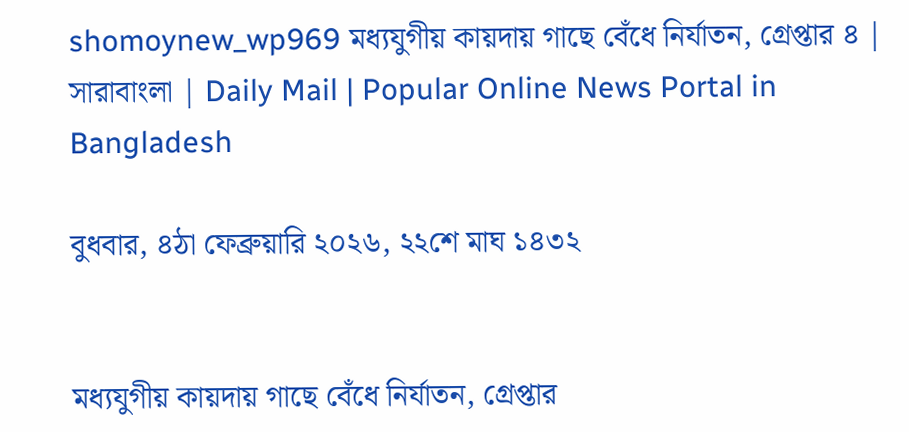shomoynew_wp969 মধ্যযুগীয় কায়দায় গাছে বেঁধে নির্যাতন, গ্রেপ্তার ৪ | সারাবাংলা | Daily Mail | Popular Online News Portal in Bangladesh

বুধবার, ৪ঠা ফেব্রুয়ারি ২০২৬, ২২শে মাঘ ১৪৩২


মধ্যযুগীয় কায়দায় গাছে বেঁধে নির্যাতন, গ্রেপ্তার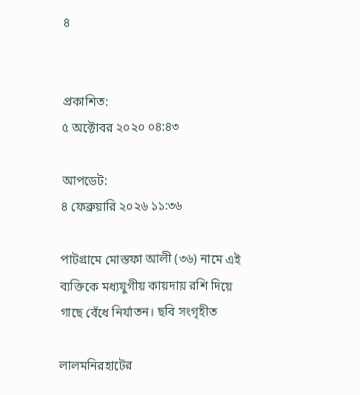৪


প্রকাশিত:
৫ অক্টোবর ২০২০ ০৪:৪৩

আপডেট:
৪ ফেব্রুয়ারি ২০২৬ ১১:৩৬

পাটগ্রামে মোস্তফা আলী (৩৬) নামে এই ব্যক্তিকে মধ্যযুগীয় কায়দায় রশি দিয়ে গাছে বেঁধে নির্যাতন। ছবি সংগৃহীত

লালমনিরহাটের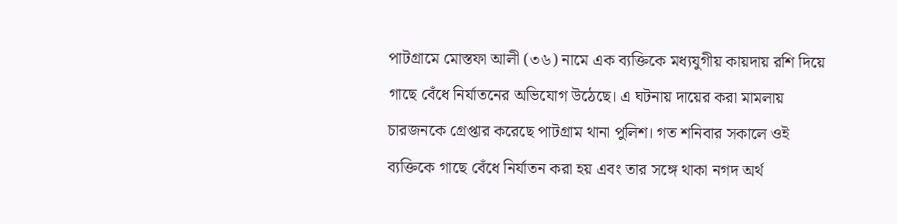পাটগ্রামে মোস্তফা আলী (৩৬) নামে এক ব্যক্তিকে মধ্যযুগীয় কায়দায় রশি দিয়ে গাছে বেঁধে নির্যাতনের অভিযোগ উঠেছে। এ ঘটনায় দায়ের করা মামলায় চারজনকে গ্রেপ্তার করেছে পাটগ্রাম থানা পুলিশ। গত শনিবার সকালে ওই ব্যক্তিকে গাছে বেঁধে নির্যাতন করা হয় এবং তার সঙ্গে থাকা নগদ অর্থ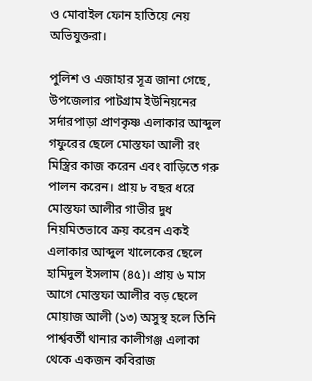ও মোবাইল ফোন হাতিয়ে নেয় অভিযুক্তরা।

পুলিশ ও এজাহার সূত্র জানা গেছে, উপজেলার পাটগ্রাম ইউনিয়নের সর্দারপাড়া প্রাণকৃষ্ণ এলাকার আব্দুল গফুরের ছেলে মোস্তফা আলী রং মিস্ত্রির কাজ করেন এবং বাড়িতে গরু পালন করেন। প্রায় ৮ বছর ধরে মোস্তফা আলীর গাভীর দুধ নিয়মিতভাবে ক্রয় করেন একই এলাকার আব্দুল খালেকের ছেলে হামিদুল ইসলাম (৪৫)। প্রায় ৬ মাস আগে মোস্তফা আলীর বড় ছেলে মোয়াজ আলী (১৩) অসুস্থ হলে তিনি পার্শ্ববর্তী থানার কালীগঞ্জ এলাকা থেকে একজন কবিরাজ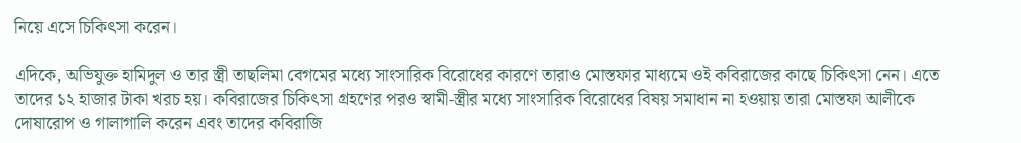নিয়ে এসে চিকিৎসা করেন।

এদিকে, অভিযুক্ত হামিদুল ও তার স্ত্রী তাছলিমা বেগমের মধ্যে সাংসারিক বিরোধের কারণে তারাও মোস্তফার মাধ্যমে ওই কবিরাজের কাছে চিকিৎসা নেন। এতে তাদের ১২ হাজার টাকা খরচ হয়। কবিরাজের চিকিৎসা গ্রহণের পরও স্বামী-স্ত্রীর মধ্যে সাংসারিক বিরোধের বিষয় সমাধান না হওয়ায় তারা মোস্তফা আলীকে দোষারোপ ও গালাগালি করেন এবং তাদের কবিরাজি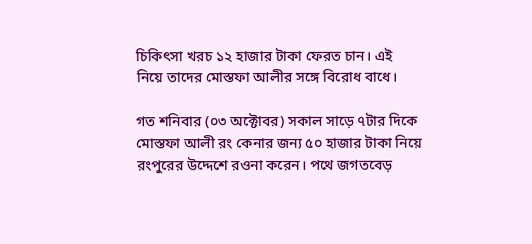চিকিৎসা খরচ ১২ হাজার টাকা ফেরত চান। এই নিয়ে তাদের মোস্তফা আলীর সঙ্গে বিরোধ বাধে।

গত শনিবার (০৩ অক্টোবর) সকাল সাড়ে ৭টার দিকে মোস্তফা আলী রং কেনার জন্য ৫০ হাজার টাকা নিয়ে রংপুরের উদ্দেশে রওনা করেন। পথে জগতবেড়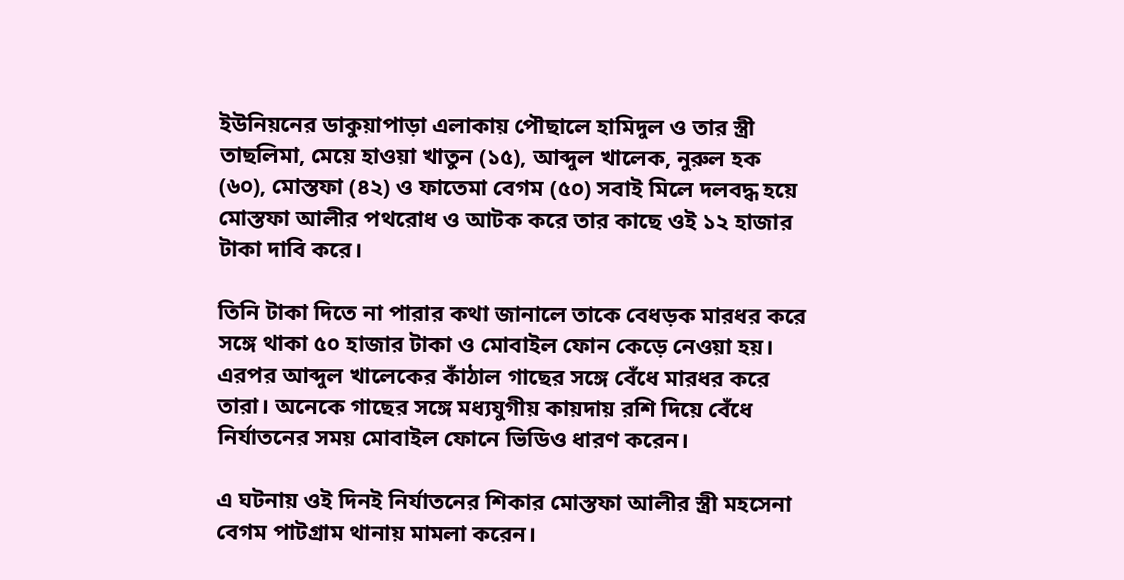ইউনিয়নের ডাকুয়াপাড়া এলাকায় পৌছালে হামিদুল ও তার স্ত্রী তাছলিমা, মেয়ে হাওয়া খাতুন (১৫), আব্দুল খালেক, নুরুল হক (৬০), মোস্তফা (৪২) ও ফাতেমা বেগম (৫০) সবাই মিলে দলবদ্ধ হয়ে মোস্তফা আলীর পথরোধ ও আটক করে তার কাছে ওই ১২ হাজার টাকা দাবি করে।

তিনি টাকা দিতে না পারার কথা জানালে তাকে বেধড়ক মারধর করে সঙ্গে থাকা ৫০ হাজার টাকা ও মোবাইল ফোন কেড়ে নেওয়া হয়। এরপর আব্দুল খালেকের কাঁঠাল গাছের সঙ্গে বেঁধে মারধর করে তারা। অনেকে গাছের সঙ্গে মধ্যযুগীয় কায়দায় রশি দিয়ে বেঁধে নির্যাতনের সময় মোবাইল ফোনে ভিডিও ধারণ করেন।

এ ঘটনায় ওই দিনই নির্যাতনের শিকার মোস্তফা আলীর স্ত্রী মহসেনা বেগম পাটগ্রাম থানায় মামলা করেন।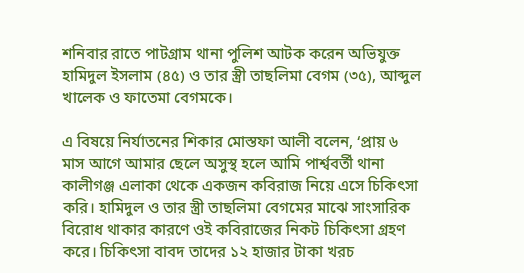শনিবার রাতে পাটগ্রাম থানা পুলিশ আটক করেন অভিযুক্ত হামিদুল ইসলাম (৪৫) ও তার স্ত্রী তাছলিমা বেগম (৩৫), আব্দুল খালেক ও ফাতেমা বেগমকে।

এ বিষয়ে নির্যাতনের শিকার মোস্তফা আলী বলেন, ‘প্রায় ৬ মাস আগে আমার ছেলে অসুস্থ হলে আমি পার্শ্ববর্তী থানা কালীগঞ্জ এলাকা থেকে একজন কবিরাজ নিয়ে এসে চিকিৎসা করি। হামিদুল ও তার স্ত্রী তাছলিমা বেগমের মাঝে সাংসারিক বিরোধ থাকার কারণে ওই কবিরাজের নিকট চিকিৎসা গ্রহণ করে। চিকিৎসা বাবদ তাদের ১২ হাজার টাকা খরচ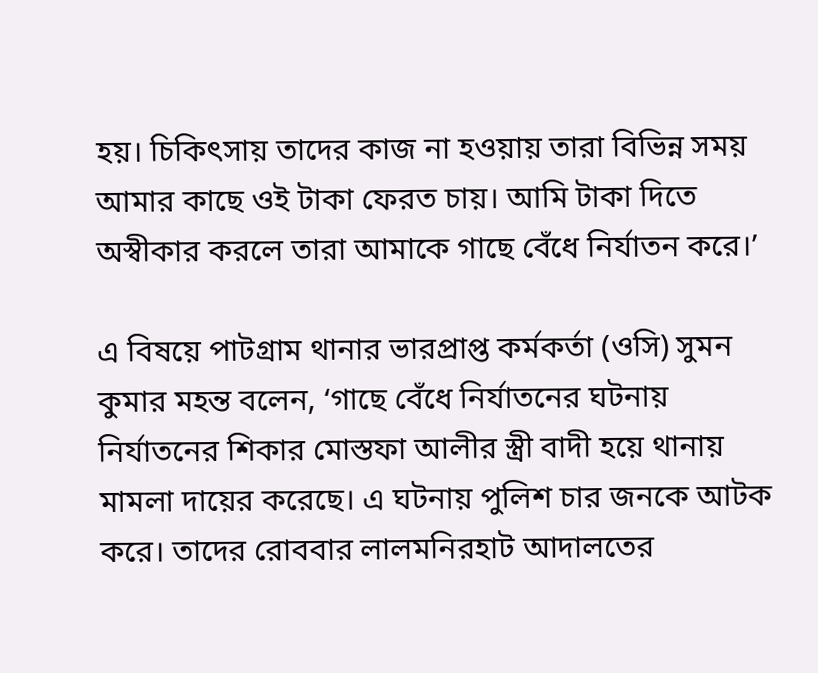হয়। চিকিৎসায় তাদের কাজ না হওয়ায় তারা বিভিন্ন সময় আমার কাছে ওই টাকা ফেরত চায়। আমি টাকা দিতে অস্বীকার করলে তারা আমাকে গাছে বেঁধে নির্যাতন করে।’

এ বিষয়ে পাটগ্রাম থানার ভারপ্রাপ্ত কর্মকর্তা (ওসি) সুমন কুমার মহন্ত বলেন, ‘গাছে বেঁধে নির্যাতনের ঘটনায় নির্যাতনের শিকার মোস্তফা আলীর স্ত্রী বাদী হয়ে থানায় মামলা দায়ের করেছে। এ ঘটনায় পুলিশ চার জনকে আটক করে। তাদের রোববার লালমনিরহাট আদালতের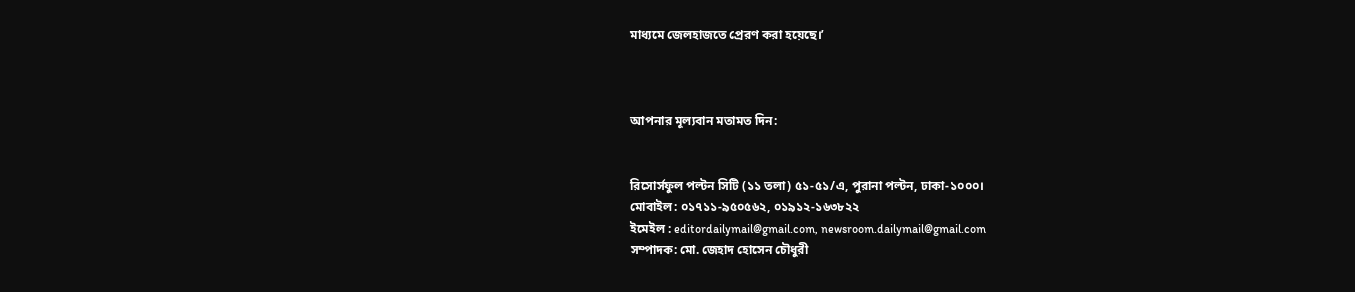মাধ্যমে জেলহাজতে প্রেরণ করা হয়েছে।’



আপনার মূল্যবান মতামত দিন:


রিসোর্সফুল পল্টন সিটি (১১ তলা) ৫১-৫১/এ, পুরানা পল্টন, ঢাকা-১০০০।
মোবাইল: ০১৭১১-৯৫০৫৬২, ০১৯১২-১৬৩৮২২
ইমেইল : editordailymail@gmail.com, newsroom.dailymail@gmail.com
সম্পাদক: মো. জেহাদ হোসেন চৌধুরী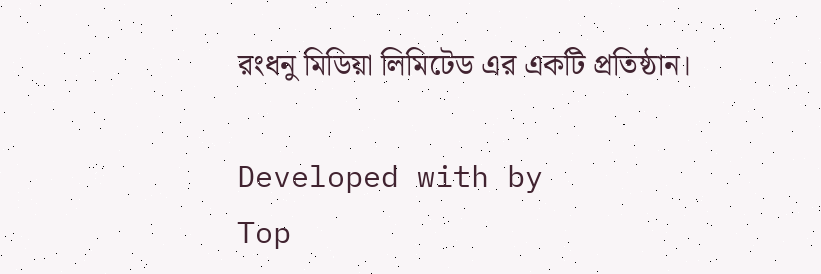রংধনু মিডিয়া লিমিটেড এর একটি প্রতিষ্ঠান।

Developed with by
Top